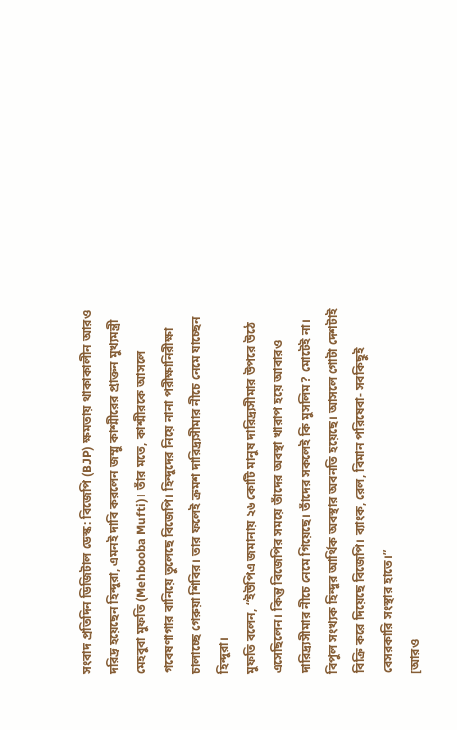সংবাদ প্রতিদিন ডিজিটাল ডেস্ক: বিজেপি (BJP) ক্ষমতায় থাকাকালীন আরও দরিদ্র হয়েছেন হিন্দুরা, এমনই দাবি করলেন জম্মু কাশ্মীরের প্রাক্তন মুখ্যমন্ত্রী মেহবুবা মুফতি (Mehbooba Mufti)। তাঁর মতে, কাশ্মীরকে আসলে গবেষণাগার বানিয়ে তুলেছে বিজেপি। হিন্দুদের নিয়ে নানা পরীক্ষানিরীক্ষা চালাচ্ছে গেরুয়া শিবির। তার ফলেই ক্রমশ দারিদ্র্যসীমার নীচে নেমে যাচ্ছেন হিন্দুরা।
মুফতি বলেন, “ইউপিএ জমানায় ২৬ কোটি মানুষ দারিদ্র্যসীমার উপরে উঠে এসেছিলেন। কিন্তু বিজেপির সময়ে তাঁদের অবস্থা খারাপ হয়ে আবারও দারিদ্র্যসীমার নীচে নেমে গিয়েছে। তাঁদের সকলেই কি মুসলিম? মোটেই না। বিপুল সংখ্যক হিন্দুর আর্থিক অবস্থার অবনতি হয়েছে। আসলে গোটা দেশটাই বিক্রি করে দিয়েছে বিজেপি। ব্যাংক, রেল, বিমান পরিষেবা- সবকিছুই বেসরকারি সংস্থার হাতে।”
[আরও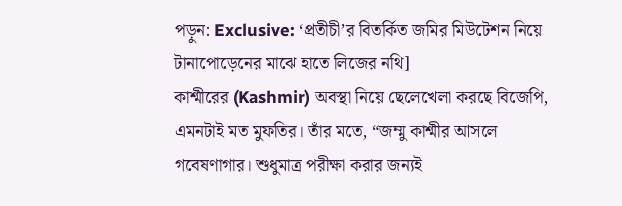পড়ুন: Exclusive: ‘প্রতীচী’র বিতর্কিত জমির মিউটেশন নিয়ে টানাপোড়েনের মাঝে হাতে লিজের নথি]
কাশ্মীরের (Kashmir) অবস্থা নিয়ে ছেলেখেলা করছে বিজেপি, এমনটাই মত মুফতির। তাঁর মতে, “জম্মু কাশ্মীর আসলে গবেষণাগার। শুধুমাত্র পরীক্ষা করার জন্যই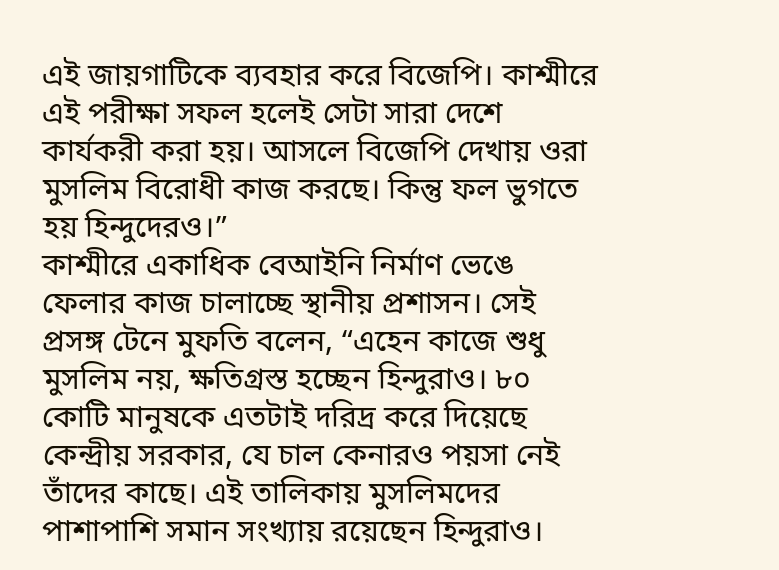এই জায়গাটিকে ব্যবহার করে বিজেপি। কাশ্মীরে এই পরীক্ষা সফল হলেই সেটা সারা দেশে কার্যকরী করা হয়। আসলে বিজেপি দেখায় ওরা মুসলিম বিরোধী কাজ করছে। কিন্তু ফল ভুগতে হয় হিন্দুদেরও।”
কাশ্মীরে একাধিক বেআইনি নির্মাণ ভেঙে ফেলার কাজ চালাচ্ছে স্থানীয় প্রশাসন। সেই প্রসঙ্গ টেনে মুফতি বলেন, “এহেন কাজে শুধু মুসলিম নয়, ক্ষতিগ্রস্ত হচ্ছেন হিন্দুরাও। ৮০ কোটি মানুষকে এতটাই দরিদ্র করে দিয়েছে কেন্দ্রীয় সরকার, যে চাল কেনারও পয়সা নেই তাঁদের কাছে। এই তালিকায় মুসলিমদের পাশাপাশি সমান সংখ্যায় রয়েছেন হিন্দুরাও।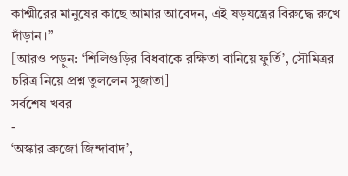কাশ্মীরের মানুষের কাছে আমার আবেদন, এই ষড়যন্ত্রের বিরুদ্ধে রুখে দাঁড়ান।”
[আরও পড়ুন: ‘শিলিগুড়ির বিধবাকে রক্ষিতা বানিয়ে ফুর্তি’, সৌমিত্রর চরিত্র নিয়ে প্রশ্ন তুললেন সুজাতা]
সর্বশেষ খবর
-
‘অস্কার ব্রুজো জিন্দাবাদ’,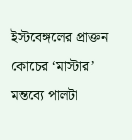ইস্টবেঙ্গলের প্রাক্তন কোচের ‘মাস্টার’ মন্তব্যে পালটা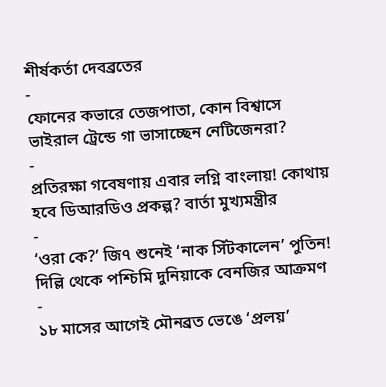শীর্ষকর্তা দেবব্রতের
-
ফোনের কভারে তেজপাতা, কোন বিশ্বাসে ভাইরাল ট্রেন্ডে গা ভাসাচ্ছেন নেটিজেনরা?
-
প্রতিরক্ষা গবেষণায় এবার লগ্নি বাংলায়! কোথায় হবে ডিআরডিও প্রকল্প? বার্তা মুখ্যমন্ত্রীর
-
‘ওরা কে?’ জি৭ শুনেই ‘নাক সিঁটকালেন’ পুতিন! দিল্লি থেকে পশ্চিমি দুনিয়াকে বেনজির আক্রমণ
-
১৮ মাসের আগেই মৌনব্রত ভেঙে ‘প্রলয়’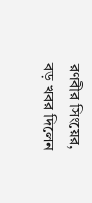রণবীর সিংয়ের, বড় খবর দিলেন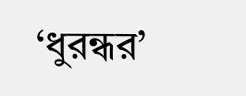‘ধুরন্ধর’